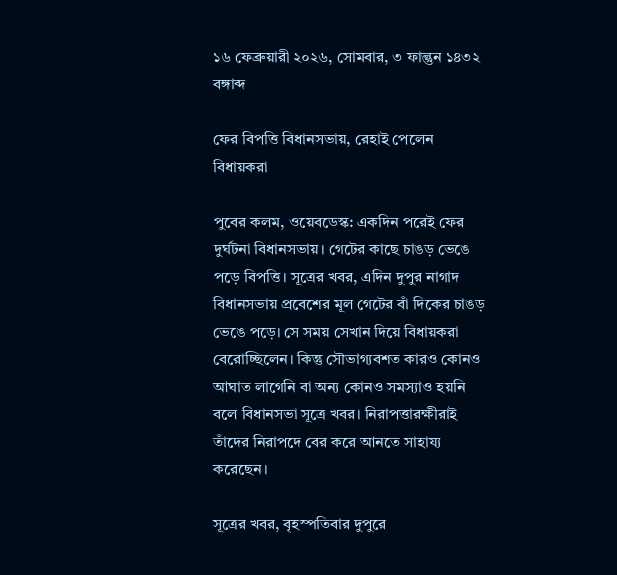১৬ ফেব্রুয়ারী ২০২৬, সোমবার, ৩ ফাল্গুন ১৪৩২ বঙ্গাব্দ

ফের বিপত্তি বিধানসভায়, রেহাই পেলেন বিধায়করা

পুবের কলম, ওয়েবডেস্ক: একদিন পরেই ফের দুর্ঘটনা বিধানসভায়। গেটের কাছে চাঙড় ভেঙে পড়ে বিপত্তি। সূত্রের খবর, এদিন দুপুর নাগাদ বিধানসভায় প্রবেশের মূল গেটের বাঁ দিকের চাঙড় ভেঙে পড়ে। সে সময় সেখান দিয়ে বিধায়করা বেরোচ্ছিলেন। কিন্তু সৌভাগ্যবশত কারও কোনও আঘাত লাগেনি বা অন্য কোনও সমস্যাও হয়নি বলে বিধানসভা সূত্রে খবর। নিরাপত্তারক্ষীরাই তাঁদের নিরাপদে বের করে আনতে সাহায্য করেছেন।

সূত্রের খবর, বৃহস্পতিবার দুপুরে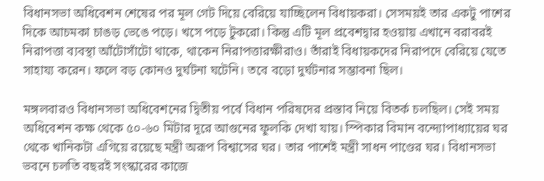বিধানসভা অধিবেশন শেষের পর মূল গেট দিয়ে বেরিয়ে যাচ্ছিলেন বিধায়করা। সেসময়ই তার একটু পাশের দিকে আচমকা চাঙড় ভেঙে পড়ে। খসে পড়ে টুকরো। কিন্তু এটি মূল প্রবেশদ্বার হওয়ায় এখানে বরাবরই নিরাপত্তা ব্যবস্থা আঁটোসাঁটো থাকে, থাকেন নিরাপত্তারক্ষীরাও। তাঁরাই বিধায়কদের নিরাপদে বেরিয়ে যেতে সাহায্য করেন। ফলে বড় কোনও দুর্ঘটনা ঘটেনি। তবে বড়ো দুর্ঘটনার সম্ভাবনা ছিল।

মঙ্গলবারও বিধানসভা অধিবেশনের দ্বিতীয় পর্বে বিধান পরিষদের প্রস্তাব নিয়ে বিতর্ক চলছিল। সেই সময় অধিবেশন কক্ষ থেকে ৫০-৬০ মিটার দূরে আগুনের ফুলকি দেখা যায়। স্পিকার বিমান বন্দ্যোপাধ্যায়ের ঘর থেকে খানিকটা এগিয়ে রয়েছে মন্ত্রী অরূপ বিশ্বাসের ঘর। তার পাশেই মন্ত্রী সাধন পাণ্ডের ঘর। বিধানসভা ভবনে চলতি বছরই সংস্কারের কাজে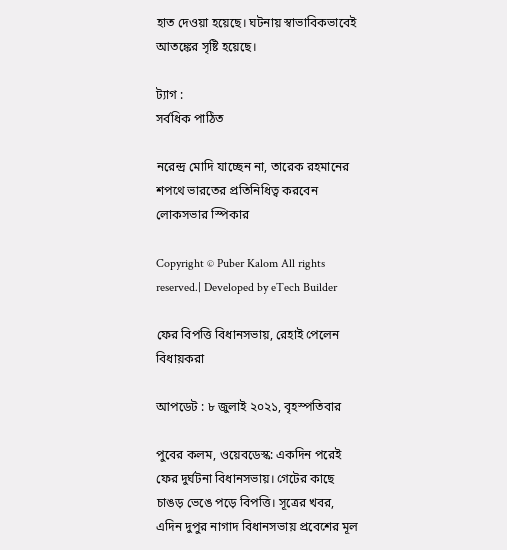হাত দেওয়া হয়েছে। ঘটনায় স্বাভাবিকভাবেই আতঙ্কের সৃষ্টি হয়েছে।

ট্যাগ :
সর্বধিক পাঠিত

নরেন্দ্র মোদি যাচ্ছেন না, তারেক রহমানের শপথে ভারতের প্রতিনিধিত্ব করবেন লোকসভার স্পিকার

Copyright © Puber Kalom All rights reserved.| Developed by eTech Builder

ফের বিপত্তি বিধানসভায়, রেহাই পেলেন বিধায়করা

আপডেট : ৮ জুলাই ২০২১, বৃহস্পতিবার

পুবের কলম, ওয়েবডেস্ক: একদিন পরেই ফের দুর্ঘটনা বিধানসভায়। গেটের কাছে চাঙড় ভেঙে পড়ে বিপত্তি। সূত্রের খবর, এদিন দুপুর নাগাদ বিধানসভায় প্রবেশের মূল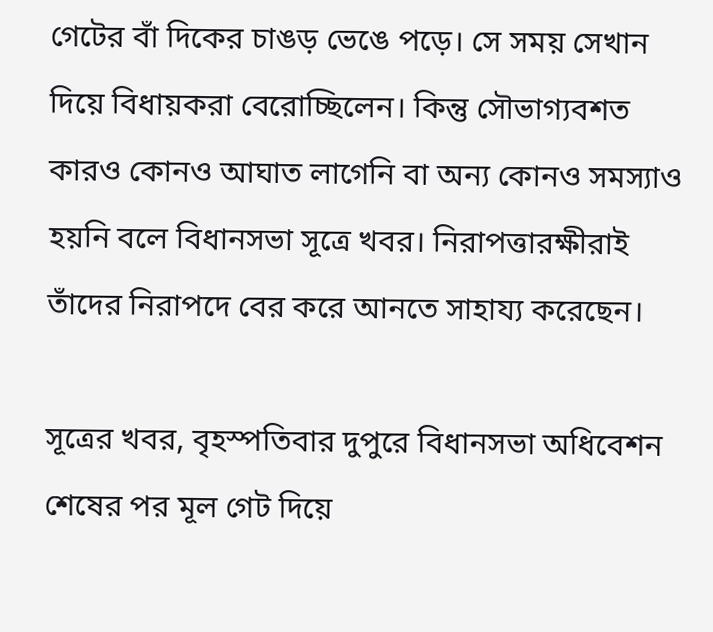গেটের বাঁ দিকের চাঙড় ভেঙে পড়ে। সে সময় সেখান দিয়ে বিধায়করা বেরোচ্ছিলেন। কিন্তু সৌভাগ্যবশত কারও কোনও আঘাত লাগেনি বা অন্য কোনও সমস্যাও হয়নি বলে বিধানসভা সূত্রে খবর। নিরাপত্তারক্ষীরাই তাঁদের নিরাপদে বের করে আনতে সাহায্য করেছেন।

সূত্রের খবর, বৃহস্পতিবার দুপুরে বিধানসভা অধিবেশন শেষের পর মূল গেট দিয়ে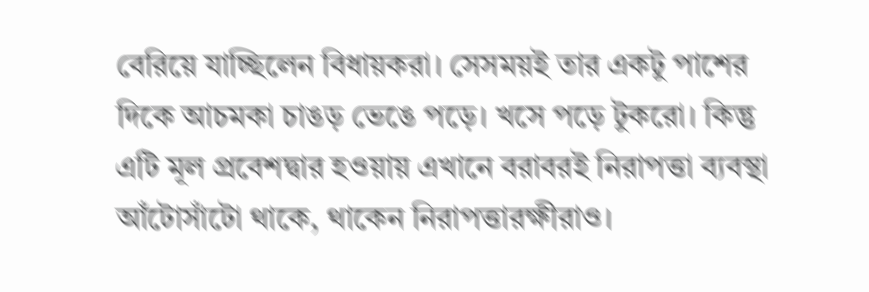বেরিয়ে যাচ্ছিলেন বিধায়করা। সেসময়ই তার একটু পাশের দিকে আচমকা চাঙড় ভেঙে পড়ে। খসে পড়ে টুকরো। কিন্তু এটি মূল প্রবেশদ্বার হওয়ায় এখানে বরাবরই নিরাপত্তা ব্যবস্থা আঁটোসাঁটো থাকে, থাকেন নিরাপত্তারক্ষীরাও।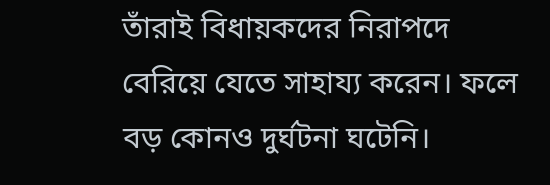তাঁরাই বিধায়কদের নিরাপদে বেরিয়ে যেতে সাহায্য করেন। ফলে বড় কোনও দুর্ঘটনা ঘটেনি।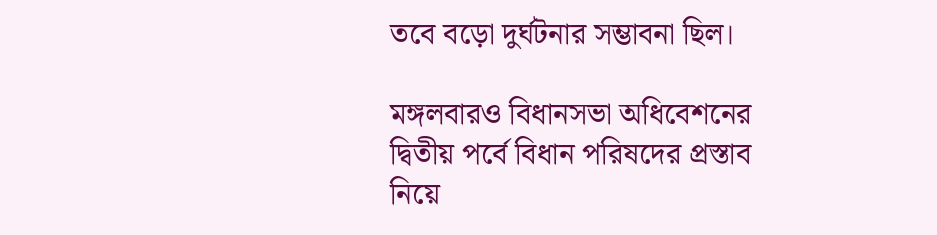তবে বড়ো দুর্ঘটনার সম্ভাবনা ছিল।

মঙ্গলবারও বিধানসভা অধিবেশনের দ্বিতীয় পর্বে বিধান পরিষদের প্রস্তাব নিয়ে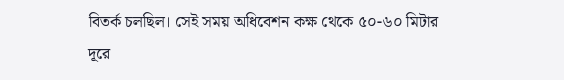বিতর্ক চলছিল। সেই সময় অধিবেশন কক্ষ থেকে ৫০-৬০ মিটার দূরে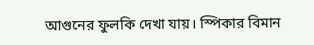আগুনের ফুলকি দেখা যায়। স্পিকার বিমান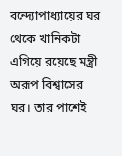বন্দ্যোপাধ্যায়ের ঘর থেকে খানিকটা এগিয়ে রয়েছে মন্ত্রী অরূপ বিশ্বাসের ঘর। তার পাশেই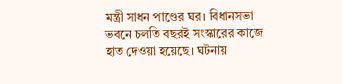মন্ত্রী সাধন পাণ্ডের ঘর। বিধানসভা ভবনে চলতি বছরই সংস্কারের কাজে হাত দেওয়া হয়েছে। ঘটনায়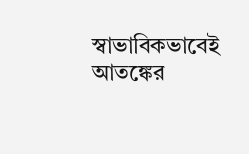স্বাভাবিকভাবেই আতঙ্কের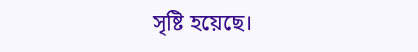সৃষ্টি হয়েছে।